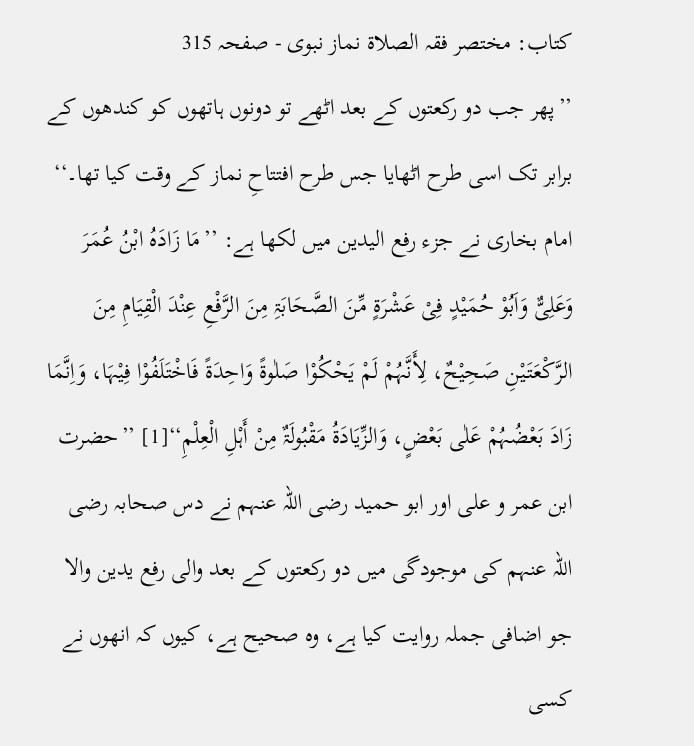کتاب: مختصر فقہ الصلاۃ نماز نبوی - صفحہ 315
’’پھر جب دو رکعتوں کے بعد اٹھے تو دونوں ہاتھوں کو کندھوں کے برابر تک اسی طرح اٹھایا جس طرح افتتاحِ نماز کے وقت کیا تھا۔‘‘ امام بخاری نے جزء رفع الیدین میں لکھا ہے: ’’مَا زَادَہُ ابْنُ عُمَرَ وَعَلِیٌّ وَاَبُوْ حُمَیْدٍ فِیْ عَشْرَۃٍ مِّنَ الصَّحَابَۃِ مِنَ الرَّفْعِ عِنْدَ الْقِیَامِ مِنَ الرَّکْعَتَیْنِ صَحِیْحٌ، لِأَنَّہُمْ لَمْ یَحْکُوْا صَلٰوۃً وَاحِدَۃً فَاخْتَلَفُوْا فِیْہَا، وَاِنَّمَا زَادَ بَعْضُہُمْ عَلٰی بَعْضٍ، وَالزِّیَادَۃُ مَقْبُولَۃٌ مِنْ أَہْلِ الْعِلْمِ‘‘[1] ’’حضرت ابن عمر و علی اور ابو حمید رضی اللہ عنہم نے دس صحابہ رضی اللہ عنہم کی موجودگی میں دو رکعتوں کے بعد والی رفع یدین والا جو اضافی جملہ روایت کیا ہے، وہ صحیح ہے، کیوں کہ انھوں نے کسی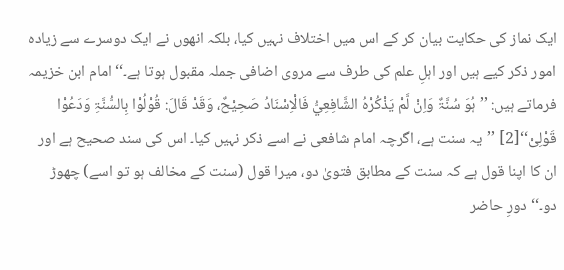ایک نماز کی حکایت بیان کر کے اس میں اختلاف نہیں کیا، بلکہ انھوں نے ایک دوسرے سے زیادہ امور ذکر کیے ہیں اور اہلِ علم کی طرف سے مروی اضافی جملہ مقبول ہوتا ہے۔‘‘ امام ابن خزیمہ فرماتے ہیں: ’’ہُوَ سُنَّۃٌ وَاِنْ لَّمْ یَذْکُرْہُ الشَّافِعِيُّ فَالْاِسْنَادُ صَحِیْحٌ، وَقَدْ قَالَ: قُوْلُوْا بِالسُّنَّۃِ وَدَعُوْا قَوْلِیْ‘‘[2] ’’یہ سنت ہے، اگرچہ امام شافعی نے اسے ذکر نہیں کیا۔ اس کی سند صحیح ہے اور ان کا اپنا قول ہے کہ سنت کے مطابق فتویٰ دو، میرا قول (سنت کے مخالف ہو تو اسے) چھوڑ دو۔‘‘ دورِ حاضر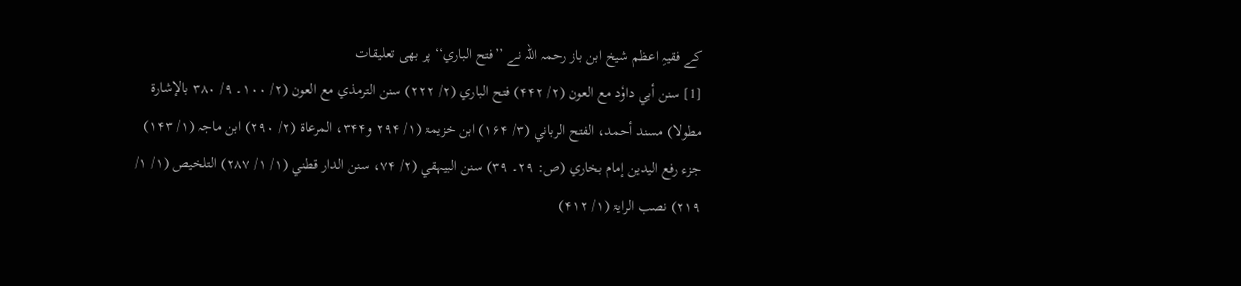کے فقیہِ اعظم شیخ ابن باز رحمہ اللہ نے ’’فتح الباري‘‘ پر بھی تعلیقات
[1] سنن أبي داوٗد مع العون (۲/ ۴۴۲) فتح الباري (۲/ ۲۲۲) سنن الترمذي مع العون (۲/ ۱۰۰۔ ۹/ ۳۸۰ بالإشارۃ مطولا) مسند أحمد، الفتح الرباني (۳/ ۱۶۴) ابن خزیمۃ (۱/ ۲۹۴ و۳۴۴، المرعاۃ (۲/ ۲۹۰) ابن ماجہ (۱/ ۱۴۳) جزء رفع الیدین إمام بخاري (ص: ۲۹۔ ۳۹) سنن البیہقي (۲/ ۷۴، سنن الدار قطني (۱/ ۱/ ۲۸۷) التلخیص (۱/ ۱/ ۲۱۹) نصب الرایۃ (۱/ ۴۱۲)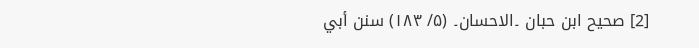[2] صحیح ابن حبان ۔الاحسان۔ (۵/ ۱۸۳) سنن أبي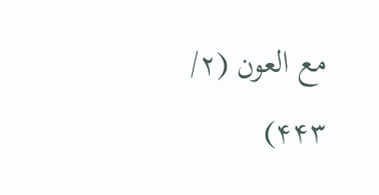مع العون (۲/ ۴۴۳)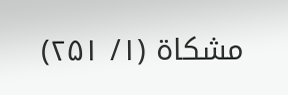مشکاۃ (۱/ ۲۵۱)